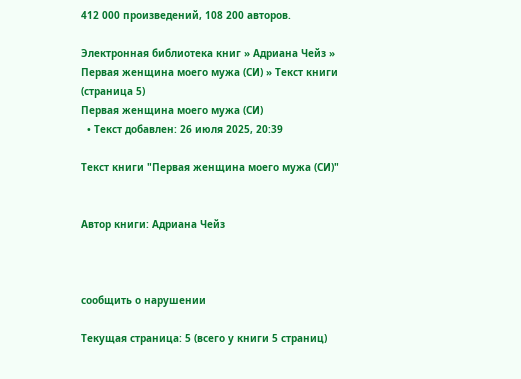412 000 произведений, 108 200 авторов.

Электронная библиотека книг » Адриана Чейз » Первая женщина моего мужа (СИ) » Текст книги (страница 5)
Первая женщина моего мужа (СИ)
  • Текст добавлен: 26 июля 2025, 20:39

Текст книги "Первая женщина моего мужа (СИ)"


Автор книги: Адриана Чейз



сообщить о нарушении

Текущая страница: 5 (всего у книги 5 страниц)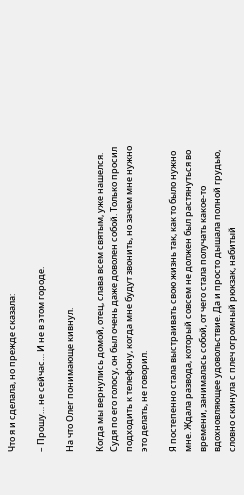Что я и сделала, но прежде сказала:

– Прошу… не сейчас… И не в этом городе.

На что Олег понимающе кивнул.

Когда мы вернулись домой, отец, слава всем святым, уже нашелся. Судя по его голосу, он был очень даже доволен собой. Только просил подходить к телефону, когда мне будут звонить, но зачем мне нужно это делать, не говорил.

Я постепенно стала выстраивать свою жизнь так, как то было нужно мне. Ждала развода, который совсем не должен был растянуться во времени, занималась собой, от чего стала получать какое-то вдохновляющее удовольствие. Да и просто дышала полной грудью, словно скинула с плеч огромный рюкзак, набитый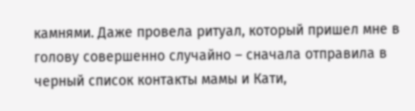камнями. Даже провела ритуал, который пришел мне в голову совершенно случайно – сначала отправила в черный список контакты мамы и Кати,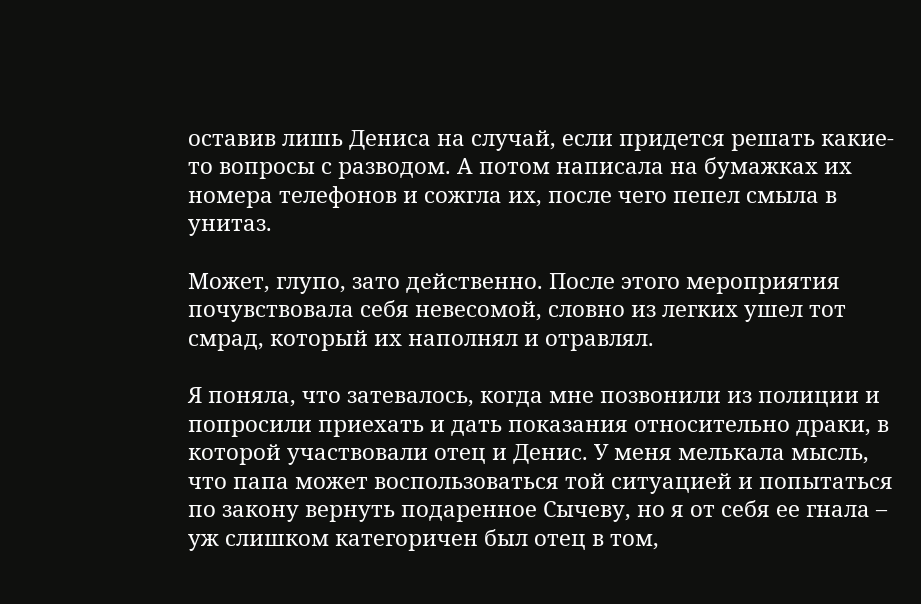оставив лишь Дениса на случай, если придется решать какие-то вопросы с разводом. А потом написала на бумажках их номера телефонов и сожгла их, после чего пепел смыла в унитаз.

Может, глупо, зато действенно. После этого мероприятия почувствовала себя невесомой, словно из легких ушел тот смрад, который их наполнял и отравлял.

Я поняла, что затевалось, когда мне позвонили из полиции и попросили приехать и дать показания относительно драки, в которой участвовали отец и Денис. У меня мелькала мысль, что папа может воспользоваться той ситуацией и попытаться по закону вернуть подаренное Сычеву, но я от себя ее гнала – уж слишком категоричен был отец в том,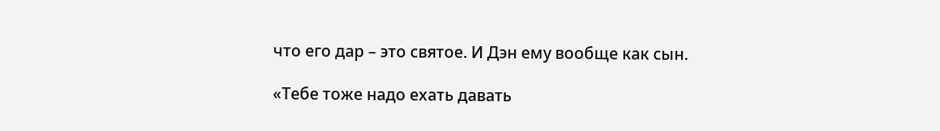что его дар – это святое. И Дэн ему вообще как сын.

«Тебе тоже надо ехать давать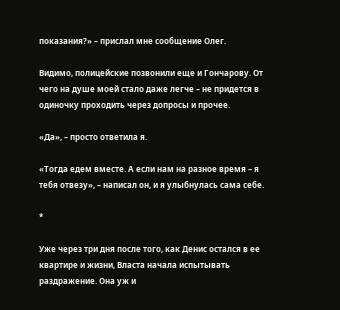показания?» – прислал мне сообщение Олег.

Видимо, полицейские позвонили еще и Гончарову. От чего на душе моей стало даже легче – не придется в одиночку проходить через допросы и прочее.

«Да», – просто ответила я.

«Тогда едем вместе. А если нам на разное время – я тебя отвезу», – написал он, и я улыбнулась сама себе.

*

Уже через три дня после того, как Денис остался в ее квартире и жизни, Власта начала испытывать раздражение. Она уж и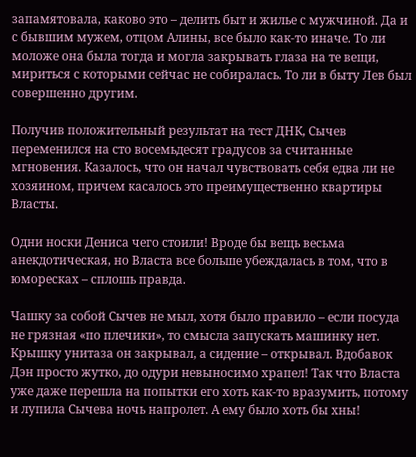запамятовала, каково это – делить быт и жилье с мужчиной. Да и с бывшим мужем, отцом Алины, все было как-то иначе. То ли моложе она была тогда и могла закрывать глаза на те вещи, мириться с которыми сейчас не собиралась. То ли в быту Лев был совершенно другим.

Получив положительный результат на тест ДНК, Сычев переменился на сто восемьдесят градусов за считанные мгновения. Казалось, что он начал чувствовать себя едва ли не хозяином, причем касалось это преимущественно квартиры Власты.

Одни носки Дениса чего стоили! Вроде бы вещь весьма анекдотическая, но Власта все больше убеждалась в том, что в юморесках – сплошь правда.

Чашку за собой Сычев не мыл, хотя было правило – если посуда не грязная «по плечики», то смысла запускать машинку нет. Крышку унитаза он закрывал, а сидение – открывал. Вдобавок Дэн просто жутко, до одури невыносимо храпел! Так что Власта уже даже перешла на попытки его хоть как-то вразумить, потому и лупила Сычева ночь напролет. А ему было хоть бы хны!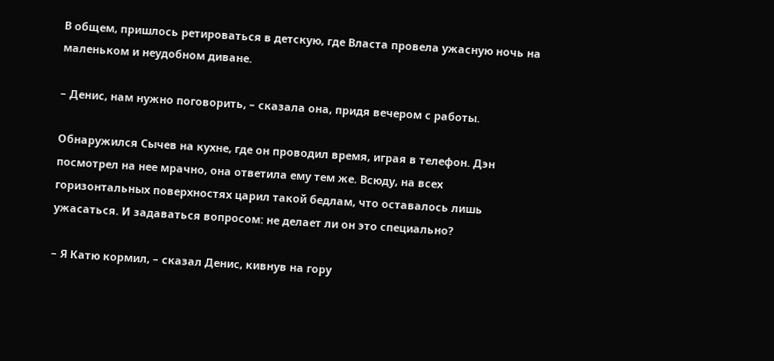В общем, пришлось ретироваться в детскую, где Власта провела ужасную ночь на маленьком и неудобном диване.

– Денис, нам нужно поговорить, – сказала она, придя вечером с работы.

Обнаружился Сычев на кухне, где он проводил время, играя в телефон. Дэн посмотрел на нее мрачно, она ответила ему тем же. Всюду, на всех горизонтальных поверхностях царил такой бедлам, что оставалось лишь ужасаться. И задаваться вопросом: не делает ли он это специально?

– Я Катю кормил, – сказал Денис, кивнув на гору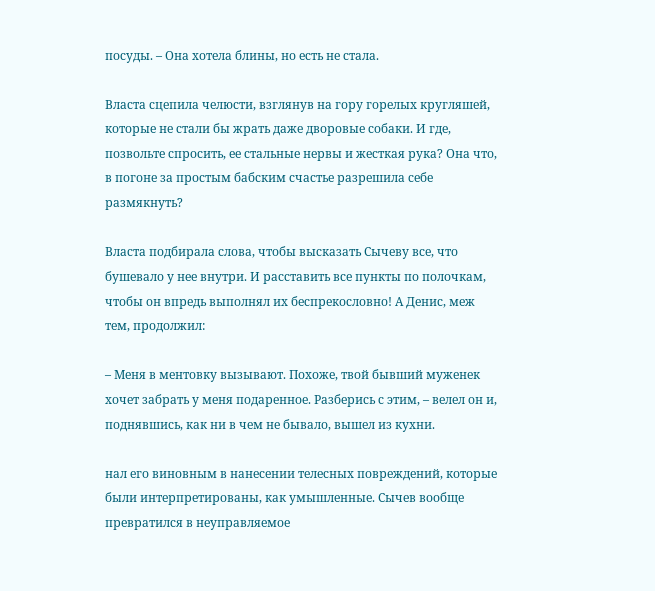посуды. – Она хотела блины, но есть не стала.

Власта сцепила челюсти, взглянув на гору горелых кругляшей, которые не стали бы жрать даже дворовые собаки. И где, позвольте спросить, ее стальные нервы и жесткая рука? Она что, в погоне за простым бабским счастье разрешила себе размякнуть?

Власта подбирала слова, чтобы высказать Сычеву все, что бушевало у нее внутри. И расставить все пункты по полочкам, чтобы он впредь выполнял их беспрекословно! А Денис, меж тем, продолжил:

– Меня в ментовку вызывают. Похоже, твой бывший муженек хочет забрать у меня подаренное. Разберись с этим, – велел он и, поднявшись, как ни в чем не бывало, вышел из кухни.

нал его виновным в нанесении телесных повреждений, которые были интерпретированы, как умышленные. Сычев вообще превратился в неуправляемое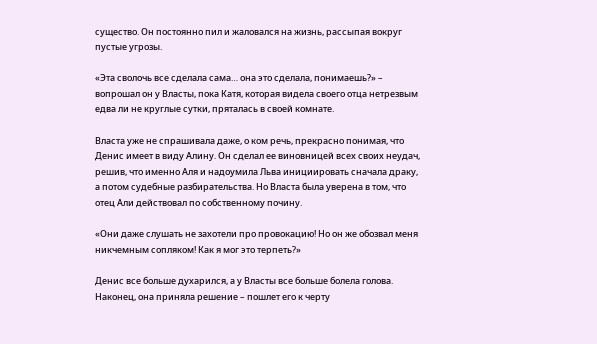существо. Он постоянно пил и жаловался на жизнь, рассыпая вокруг пустые угрозы.

«Эта сволочь все сделала сама… она это сделала, понимаешь?» – вопрошал он у Власты, пока Катя, которая видела своего отца нетрезвым едва ли не круглые сутки, пряталась в своей комнате.

Власта уже не спрашивала даже, о ком речь, прекрасно понимая, что Денис имеет в виду Алину. Он сделал ее виновницей всех своих неудач, решив, что именно Аля и надоумила Льва инициировать сначала драку, а потом судебные разбирательства. Но Власта была уверена в том, что отец Али действовал по собственному почину.

«Они даже слушать не захотели про провокацию! Но он же обозвал меня никчемным сопляком! Как я мог это терпеть?»

Денис все больше духарился, а у Власты все больше болела голова. Наконец, она приняла решение – пошлет его к черту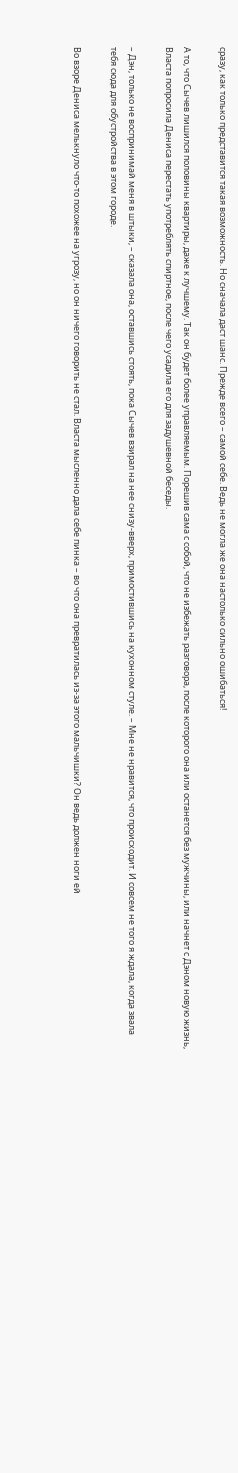сразу, как только представится такая возможность. Но сначала даст шанс. Прежде всего – самой себе. Ведь не могла же она настолько сильно ошибаться!

А то, что Сычев лишился половины квартиры, даже к лучшему. Так он будет более управляемым. Порешив сама с собой, что не избежать разговора, после которого она или останется без мужчины, или начнет с Дэном новую жизнь, Власта попросила Дениса перестать употреблять спиртное, после чего усадила его для задушевной беседы.

– Дэн, только не воспринимай меня в штыки, – сказала она, оставшись стоять, пока Сычев взирал на нее снизу-вверх, примостившись на кухонном стуле. – Мне не нравится, что происходит. И совсем не того я ждала, когда звала тебя сюда для обустройства в этом городе.

Во взоре Дениса мелькнуло что-то похожее на угрозу, но он ничего говорить не стал. Власта мысленно дала себе пинка – во что она превратилась из-за этого мальчишки? Он ведь должен ноги ей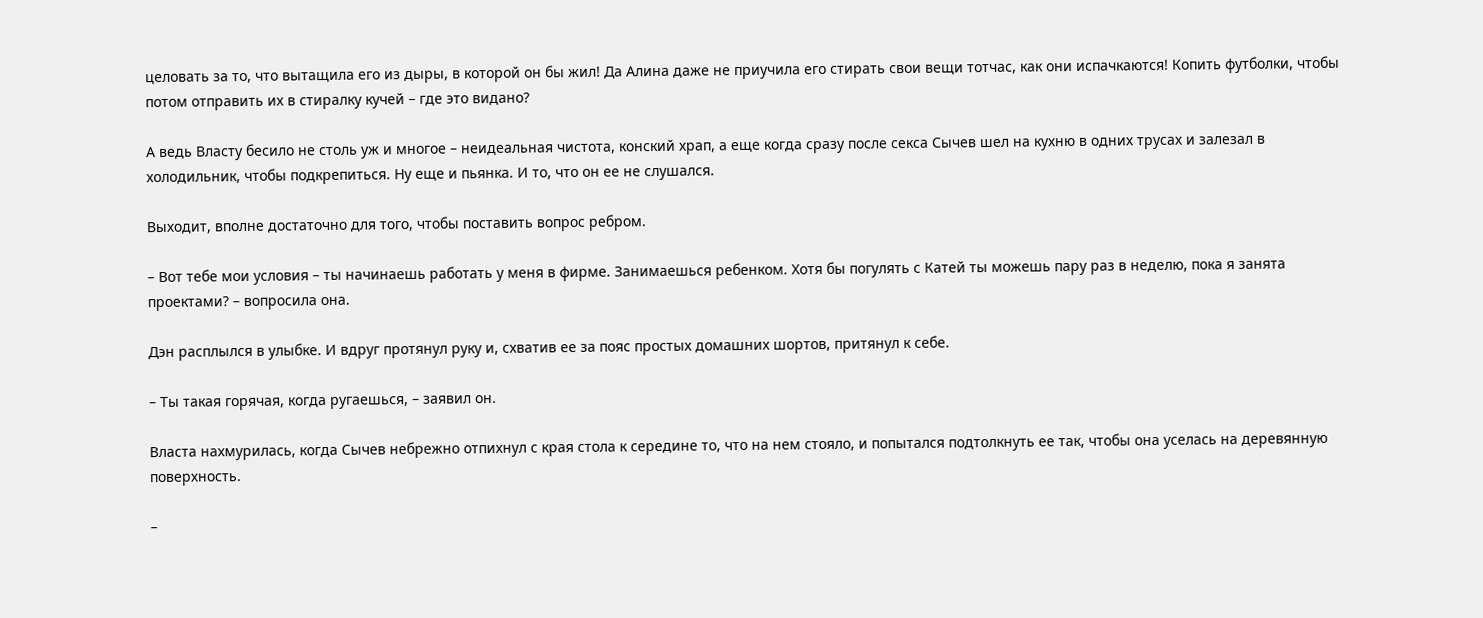целовать за то, что вытащила его из дыры, в которой он бы жил! Да Алина даже не приучила его стирать свои вещи тотчас, как они испачкаются! Копить футболки, чтобы потом отправить их в стиралку кучей – где это видано?

А ведь Власту бесило не столь уж и многое – неидеальная чистота, конский храп, а еще когда сразу после секса Сычев шел на кухню в одних трусах и залезал в холодильник, чтобы подкрепиться. Ну еще и пьянка. И то, что он ее не слушался.

Выходит, вполне достаточно для того, чтобы поставить вопрос ребром.

– Вот тебе мои условия – ты начинаешь работать у меня в фирме. Занимаешься ребенком. Хотя бы погулять с Катей ты можешь пару раз в неделю, пока я занята проектами? – вопросила она.

Дэн расплылся в улыбке. И вдруг протянул руку и, схватив ее за пояс простых домашних шортов, притянул к себе.

– Ты такая горячая, когда ругаешься, – заявил он.

Власта нахмурилась, когда Сычев небрежно отпихнул с края стола к середине то, что на нем стояло, и попытался подтолкнуть ее так, чтобы она уселась на деревянную поверхность.

–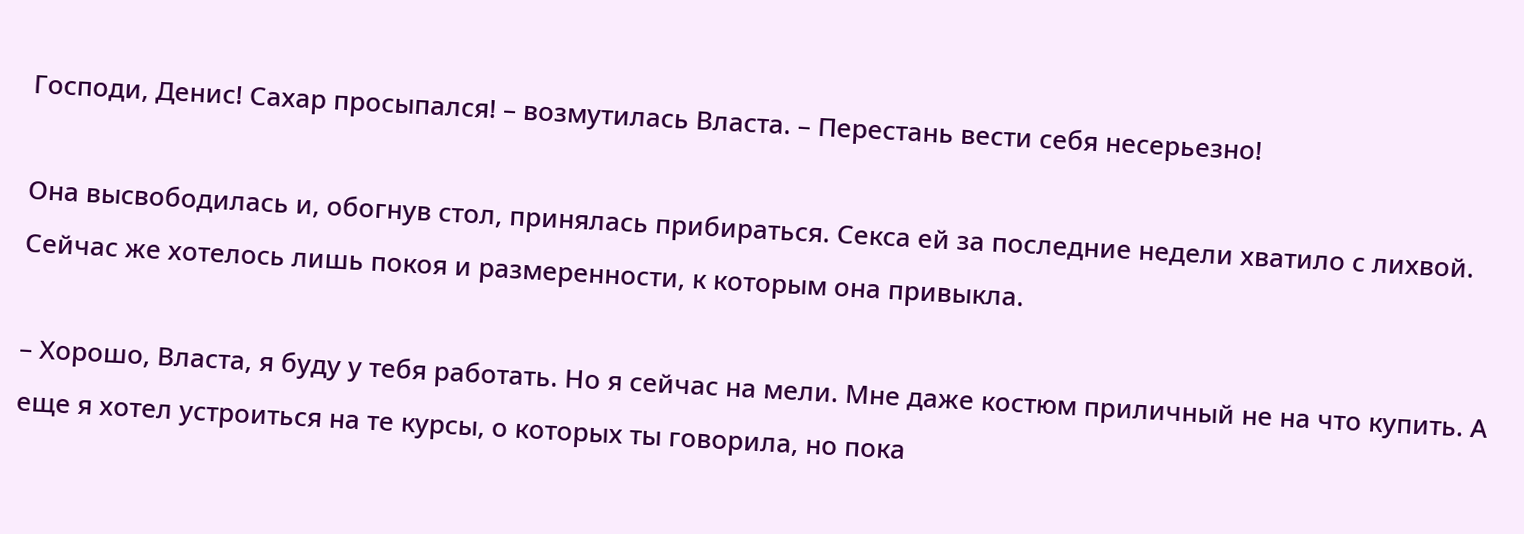Господи, Денис! Сахар просыпался! – возмутилась Власта. – Перестань вести себя несерьезно!

Она высвободилась и, обогнув стол, принялась прибираться. Секса ей за последние недели хватило с лихвой. Сейчас же хотелось лишь покоя и размеренности, к которым она привыкла.

– Хорошо, Власта, я буду у тебя работать. Но я сейчас на мели. Мне даже костюм приличный не на что купить. А еще я хотел устроиться на те курсы, о которых ты говорила, но пока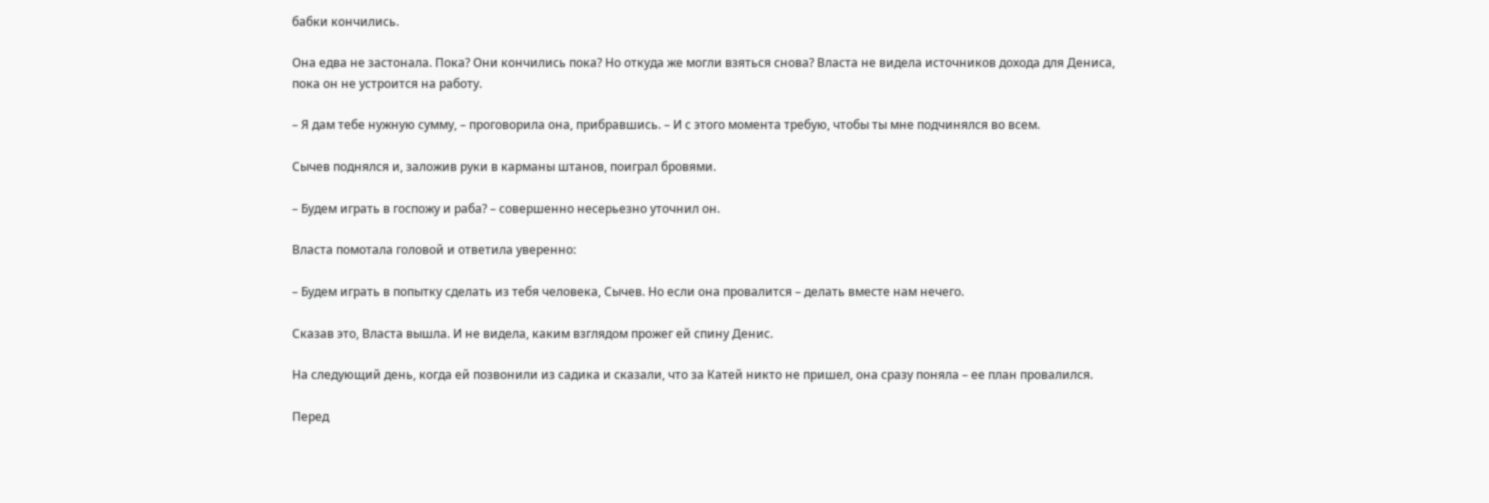бабки кончились.

Она едва не застонала. Пока? Они кончились пока? Но откуда же могли взяться снова? Власта не видела источников дохода для Дениса, пока он не устроится на работу.

– Я дам тебе нужную сумму, – проговорила она, прибравшись. – И с этого момента требую, чтобы ты мне подчинялся во всем.

Сычев поднялся и, заложив руки в карманы штанов, поиграл бровями.

– Будем играть в госпожу и раба? – совершенно несерьезно уточнил он.

Власта помотала головой и ответила уверенно:

– Будем играть в попытку сделать из тебя человека, Сычев. Но если она провалится – делать вместе нам нечего.

Сказав это, Власта вышла. И не видела, каким взглядом прожег ей спину Денис.

На следующий день, когда ей позвонили из садика и сказали, что за Катей никто не пришел, она сразу поняла – ее план провалился.

Перед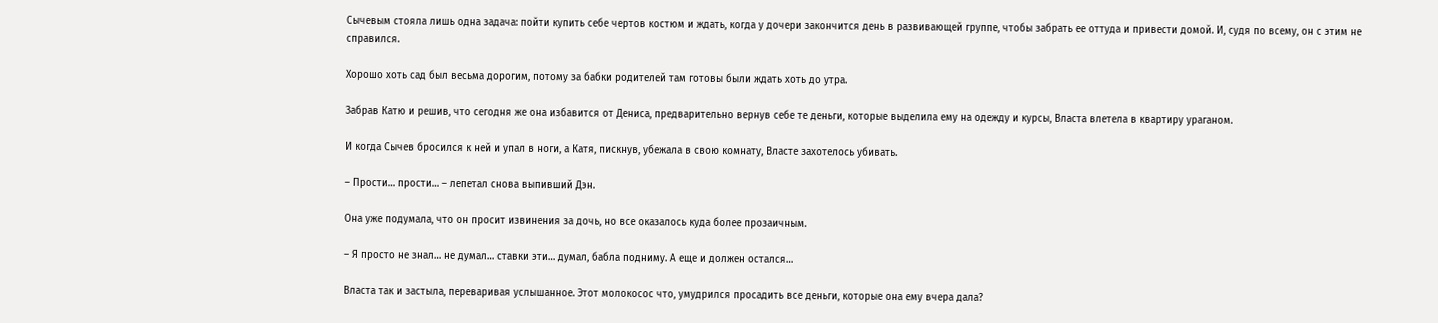Сычевым стояла лишь одна задача: пойти купить себе чертов костюм и ждать, когда у дочери закончится день в развивающей группе, чтобы забрать ее оттуда и привести домой. И, судя по всему, он с этим не справился.

Хорошо хоть сад был весьма дорогим, потому за бабки родителей там готовы были ждать хоть до утра.

Забрав Катю и решив, что сегодня же она избавится от Дениса, предварительно вернув себе те деньги, которые выделила ему на одежду и курсы, Власта влетела в квартиру ураганом.

И когда Сычев бросился к ней и упал в ноги, а Катя, пискнув, убежала в свою комнату, Власте захотелось убивать.

– Прости… прости… – лепетал снова выпивший Дэн.

Она уже подумала, что он просит извинения за дочь, но все оказалось куда более прозаичным.

– Я просто не знал… не думал… ставки эти… думал, бабла подниму. А еще и должен остался…

Власта так и застыла, переваривая услышанное. Этот молокосос что, умудрился просадить все деньги, которые она ему вчера дала?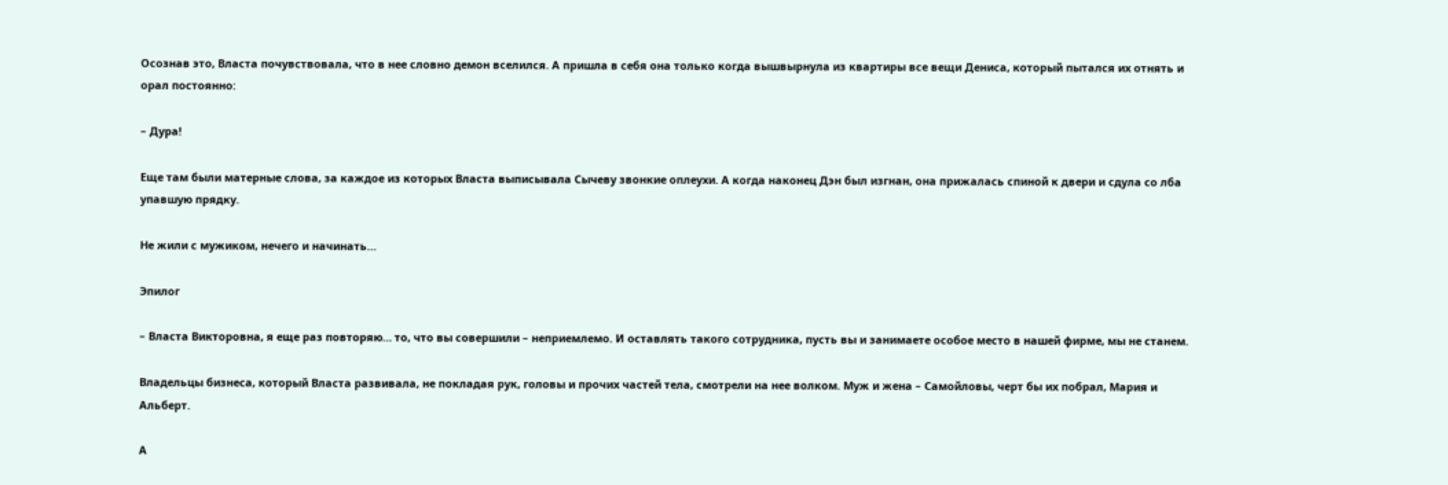Осознав это, Власта почувствовала, что в нее словно демон вселился. А пришла в себя она только когда вышвырнула из квартиры все вещи Дениса, который пытался их отнять и орал постоянно:

– Дура!

Еще там были матерные слова, за каждое из которых Власта выписывала Сычеву звонкие оплеухи. А когда наконец Дэн был изгнан, она прижалась спиной к двери и сдула со лба упавшую прядку.

Не жили с мужиком, нечего и начинать…

Эпилог

– Власта Викторовна, я еще раз повторяю… то, что вы совершили – неприемлемо. И оставлять такого сотрудника, пусть вы и занимаете особое место в нашей фирме, мы не станем.

Владельцы бизнеса, который Власта развивала, не покладая рук, головы и прочих частей тела, смотрели на нее волком. Муж и жена – Самойловы, черт бы их побрал, Мария и Альберт.

А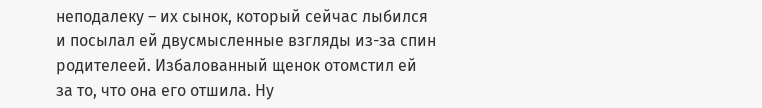неподалеку – их сынок, который сейчас лыбился и посылал ей двусмысленные взгляды из-за спин родителеей. Избалованный щенок отомстил ей за то, что она его отшила. Ну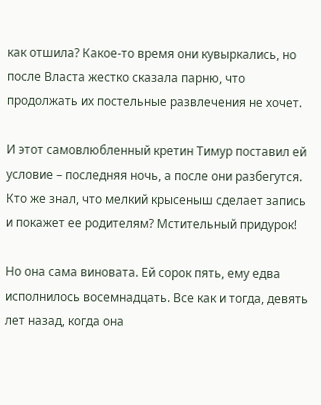как отшила? Какое-то время они кувыркались, но после Власта жестко сказала парню, что продолжать их постельные развлечения не хочет.

И этот самовлюбленный кретин Тимур поставил ей условие – последняя ночь, а после они разбегутся. Кто же знал, что мелкий крысеныш сделает запись и покажет ее родителям? Мстительный придурок!

Но она сама виновата. Ей сорок пять, ему едва исполнилось восемнадцать. Все как и тогда, девять лет назад, когда она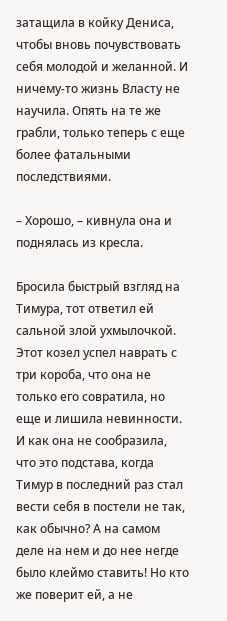затащила в койку Дениса, чтобы вновь почувствовать себя молодой и желанной. И ничему-то жизнь Власту не научила. Опять на те же грабли, только теперь с еще более фатальными последствиями.

– Хорошо, – кивнула она и поднялась из кресла.

Бросила быстрый взгляд на Тимура, тот ответил ей сальной злой ухмылочкой. Этот козел успел наврать с три короба, что она не только его совратила, но еще и лишила невинности. И как она не сообразила, что это подстава, когда Тимур в последний раз стал вести себя в постели не так, как обычно? А на самом деле на нем и до нее негде было клеймо ставить! Но кто же поверит ей, а не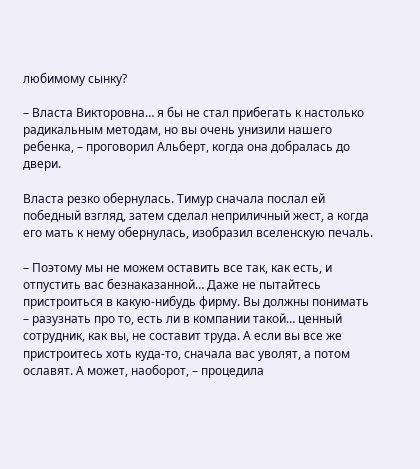любимому сынку?

– Власта Викторовна… я бы не стал прибегать к настолько радикальным методам, но вы очень унизили нашего ребенка, – проговорил Альберт, когда она добралась до двери.

Власта резко обернулась. Тимур сначала послал ей победный взгляд, затем сделал неприличный жест, а когда его мать к нему обернулась, изобразил вселенскую печаль.

– Поэтому мы не можем оставить все так, как есть, и отпустить вас безнаказанной… Даже не пытайтесь пристроиться в какую-нибудь фирму. Вы должны понимать – разузнать про то, есть ли в компании такой… ценный сотрудник, как вы, не составит труда. А если вы все же пристроитесь хоть куда-то, сначала вас уволят, а потом ославят. А может, наоборот, – процедила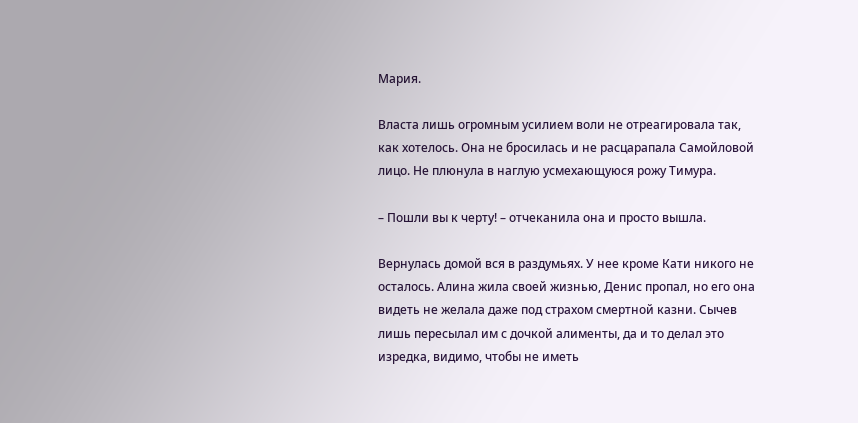Мария.

Власта лишь огромным усилием воли не отреагировала так, как хотелось. Она не бросилась и не расцарапала Самойловой лицо. Не плюнула в наглую усмехающуюся рожу Тимура.

– Пошли вы к черту! – отчеканила она и просто вышла.

Вернулась домой вся в раздумьях. У нее кроме Кати никого не осталось. Алина жила своей жизнью, Денис пропал, но его она видеть не желала даже под страхом смертной казни. Сычев лишь пересылал им с дочкой алименты, да и то делал это изредка, видимо, чтобы не иметь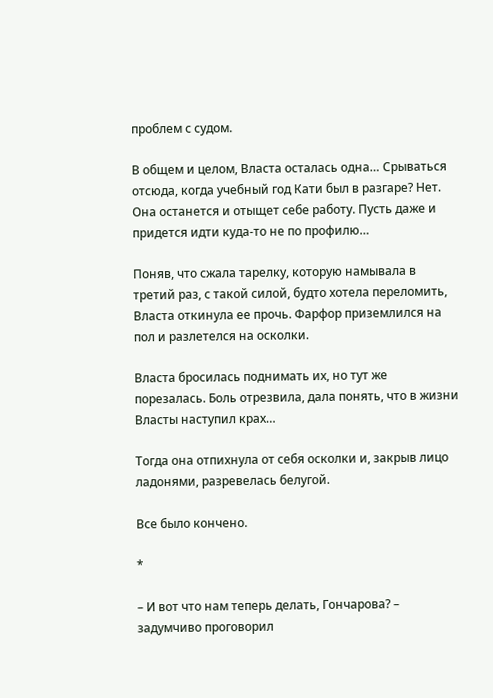проблем с судом.

В общем и целом, Власта осталась одна… Срываться отсюда, когда учебный год Кати был в разгаре? Нет. Она останется и отыщет себе работу. Пусть даже и придется идти куда-то не по профилю…

Поняв, что сжала тарелку, которую намывала в третий раз, с такой силой, будто хотела переломить, Власта откинула ее прочь. Фарфор приземлился на пол и разлетелся на осколки.

Власта бросилась поднимать их, но тут же порезалась. Боль отрезвила, дала понять, что в жизни Власты наступил крах…

Тогда она отпихнула от себя осколки и, закрыв лицо ладонями, разревелась белугой.

Все было кончено.

*

– И вот что нам теперь делать, Гончарова? – задумчиво проговорил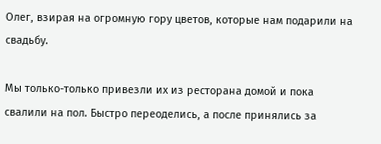Олег, взирая на огромную гору цветов, которые нам подарили на свадьбу.

Мы только-только привезли их из ресторана домой и пока свалили на пол. Быстро переоделись, а после принялись за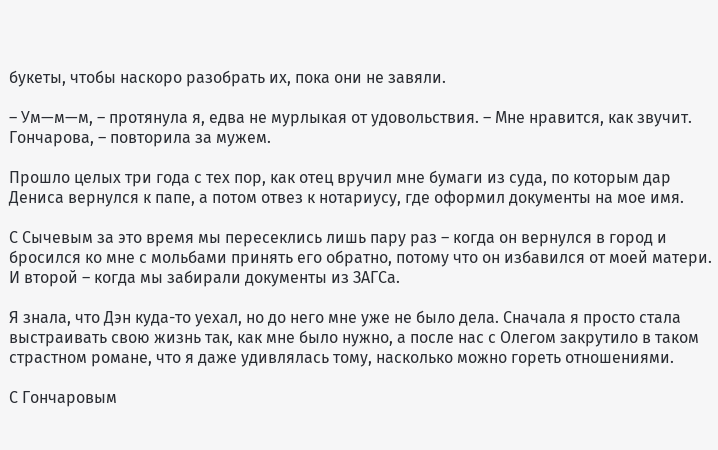букеты, чтобы наскоро разобрать их, пока они не завяли.

– Ум—м—м, – протянула я, едва не мурлыкая от удовольствия. – Мне нравится, как звучит. Гончарова, – повторила за мужем.

Прошло целых три года с тех пор, как отец вручил мне бумаги из суда, по которым дар Дениса вернулся к папе, а потом отвез к нотариусу, где оформил документы на мое имя.

С Сычевым за это время мы пересеклись лишь пару раз – когда он вернулся в город и бросился ко мне с мольбами принять его обратно, потому что он избавился от моей матери. И второй – когда мы забирали документы из ЗАГСа.

Я знала, что Дэн куда-то уехал, но до него мне уже не было дела. Сначала я просто стала выстраивать свою жизнь так, как мне было нужно, а после нас с Олегом закрутило в таком страстном романе, что я даже удивлялась тому, насколько можно гореть отношениями.

С Гончаровым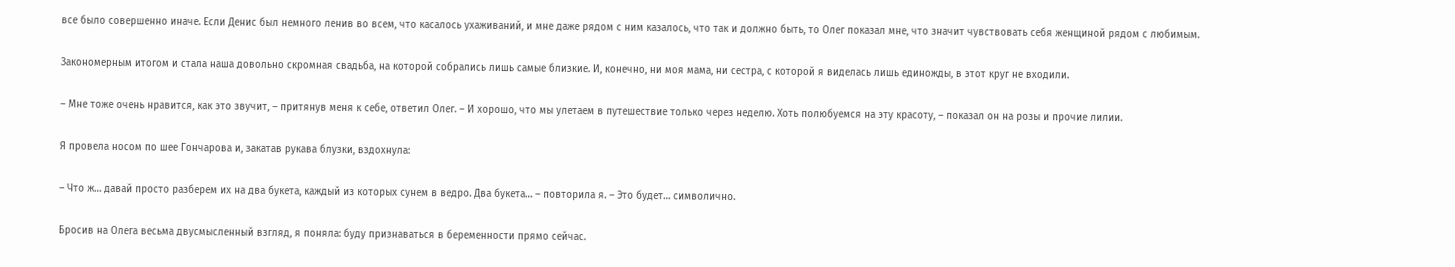все было совершенно иначе. Если Денис был немного ленив во всем, что касалось ухаживаний, и мне даже рядом с ним казалось, что так и должно быть, то Олег показал мне, что значит чувствовать себя женщиной рядом с любимым.

Закономерным итогом и стала наша довольно скромная свадьба, на которой собрались лишь самые близкие. И, конечно, ни моя мама, ни сестра, с которой я виделась лишь единожды, в этот круг не входили.

– Мне тоже очень нравится, как это звучит, – притянув меня к себе, ответил Олег. – И хорошо, что мы улетаем в путешествие только через неделю. Хоть полюбуемся на эту красоту, – показал он на розы и прочие лилии.

Я провела носом по шее Гончарова и, закатав рукава блузки, вздохнула:

– Что ж… давай просто разберем их на два букета, каждый из которых сунем в ведро. Два букета… – повторила я. – Это будет… символично.

Бросив на Олега весьма двусмысленный взгляд, я поняла: буду признаваться в беременности прямо сейчас.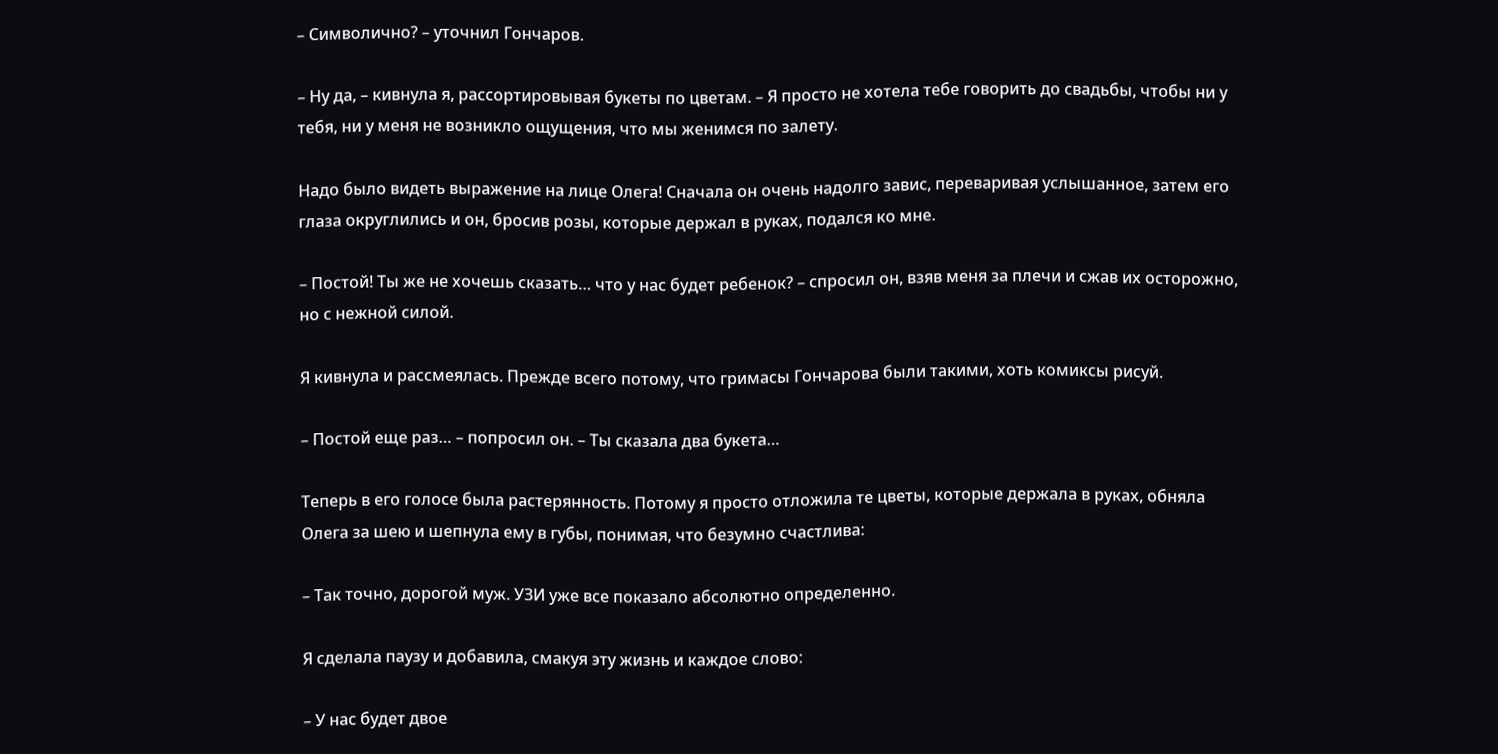– Символично? – уточнил Гончаров.

– Ну да, – кивнула я, рассортировывая букеты по цветам. – Я просто не хотела тебе говорить до свадьбы, чтобы ни у тебя, ни у меня не возникло ощущения, что мы женимся по залету.

Надо было видеть выражение на лице Олега! Сначала он очень надолго завис, переваривая услышанное, затем его глаза округлились и он, бросив розы, которые держал в руках, подался ко мне.

– Постой! Ты же не хочешь сказать… что у нас будет ребенок? – спросил он, взяв меня за плечи и сжав их осторожно, но с нежной силой.

Я кивнула и рассмеялась. Прежде всего потому, что гримасы Гончарова были такими, хоть комиксы рисуй.

– Постой еще раз… – попросил он. – Ты сказала два букета…

Теперь в его голосе была растерянность. Потому я просто отложила те цветы, которые держала в руках, обняла Олега за шею и шепнула ему в губы, понимая, что безумно счастлива:

– Так точно, дорогой муж. УЗИ уже все показало абсолютно определенно.

Я сделала паузу и добавила, смакуя эту жизнь и каждое слово:

– У нас будет двое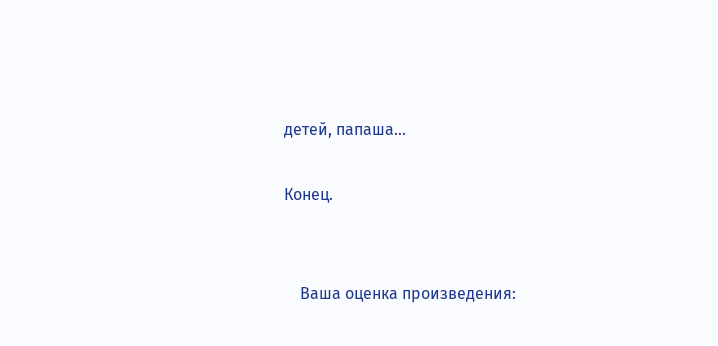детей, папаша…

Конец.


    Ваша оценка произведения: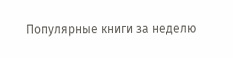Популярные книги за неделю